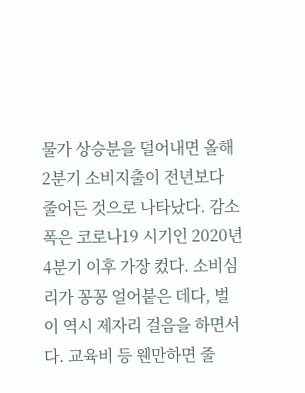물가 상승분을 덜어내면 올해 2분기 소비지출이 전년보다 줄어든 것으로 나타났다. 감소폭은 코로나19 시기인 2020년 4분기 이후 가장 컸다. 소비심리가 꽁꽁 얼어붙은 데다, 벌이 역시 제자리 걸음을 하면서다. 교육비 등 웬만하면 줄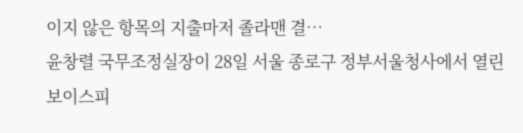이지 않은 항목의 지출마저 졸라맨 결…
윤창렬 국무조정실장이 28일 서울 종로구 정부서울청사에서 열린 보이스피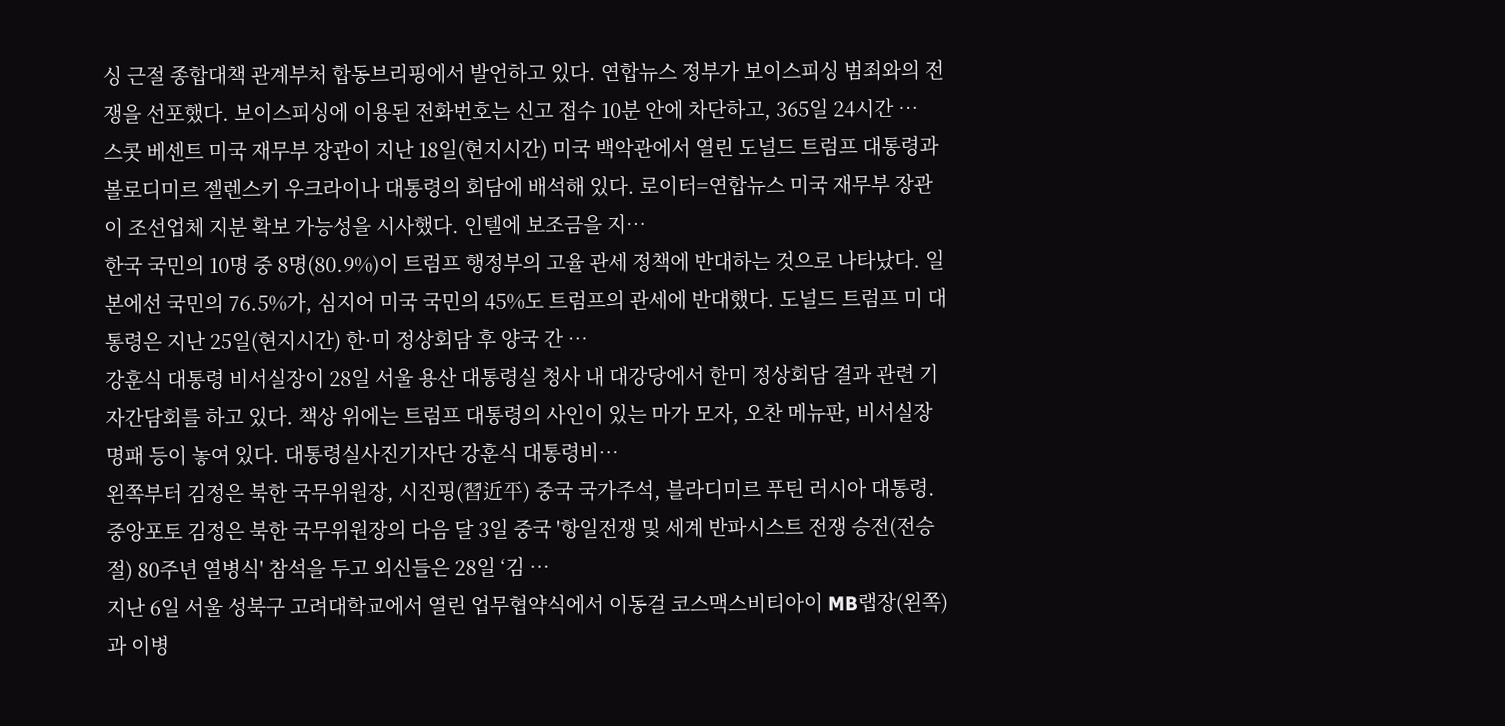싱 근절 종합대책 관계부처 합동브리핑에서 발언하고 있다. 연합뉴스 정부가 보이스피싱 범죄와의 전쟁을 선포했다. 보이스피싱에 이용된 전화번호는 신고 접수 10분 안에 차단하고, 365일 24시간 …
스콧 베센트 미국 재무부 장관이 지난 18일(현지시간) 미국 백악관에서 열린 도널드 트럼프 대통령과 볼로디미르 젤렌스키 우크라이나 대통령의 회담에 배석해 있다. 로이터=연합뉴스 미국 재무부 장관이 조선업체 지분 확보 가능성을 시사했다. 인텔에 보조금을 지…
한국 국민의 10명 중 8명(80.9%)이 트럼프 행정부의 고율 관세 정책에 반대하는 것으로 나타났다. 일본에선 국민의 76.5%가, 심지어 미국 국민의 45%도 트럼프의 관세에 반대했다. 도널드 트럼프 미 대통령은 지난 25일(현지시간) 한·미 정상회담 후 양국 간 …
강훈식 대통령 비서실장이 28일 서울 용산 대통령실 청사 내 대강당에서 한미 정상회담 결과 관련 기자간담회를 하고 있다. 책상 위에는 트럼프 대통령의 사인이 있는 마가 모자, 오찬 메뉴판, 비서실장 명패 등이 놓여 있다. 대통령실사진기자단 강훈식 대통령비…
왼쪽부터 김정은 북한 국무위원장, 시진핑(習近平) 중국 국가주석, 블라디미르 푸틴 러시아 대통령. 중앙포토 김정은 북한 국무위원장의 다음 달 3일 중국 '항일전쟁 및 세계 반파시스트 전쟁 승전(전승절) 80주년 열병식' 참석을 두고 외신들은 28일 ‘김 …
지난 6일 서울 성북구 고려대학교에서 열린 업무협약식에서 이동걸 코스맥스비티아이 MB랩장(왼쪽)과 이병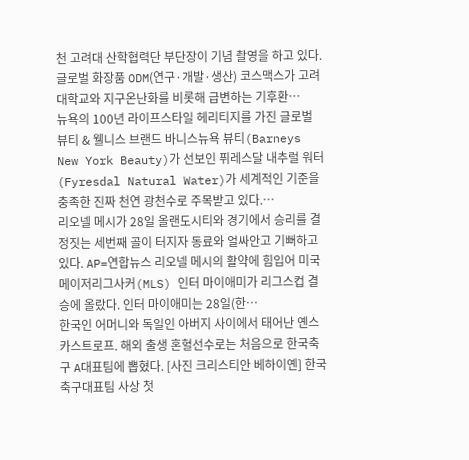천 고려대 산학협력단 부단장이 기념 촬영을 하고 있다. 글로벌 화장품 ODM(연구·개발·생산) 코스맥스가 고려대학교와 지구온난화를 비롯해 급변하는 기후환…
뉴욕의 100년 라이프스타일 헤리티지를 가진 글로벌 뷰티 & 웰니스 브랜드 바니스뉴욕 뷰티(Barneys New York Beauty)가 선보인 퓌레스달 내추럴 워터(Fyresdal Natural Water)가 세계적인 기준을 충족한 진짜 천연 광천수로 주목받고 있다.…
리오넬 메시가 28일 올랜도시티와 경기에서 승리를 결정짓는 세번째 골이 터지자 동료와 얼싸안고 기뻐하고 있다. AP=연합뉴스 리오넬 메시의 활약에 힘입어 미국 메이저리그사커(MLS) 인터 마이애미가 리그스컵 결승에 올랐다. 인터 마이애미는 28일(한…
한국인 어머니와 독일인 아버지 사이에서 태어난 옌스 카스트로프. 해외 출생 혼혈선수로는 처음으로 한국축구 A대표팀에 뽑혔다. [사진 크리스티안 베하이옌] 한국 축구대표팀 사상 첫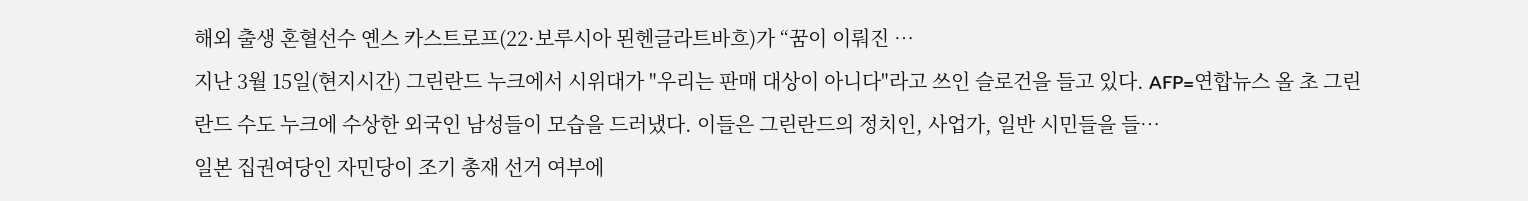해외 출생 혼혈선수 옌스 카스트로프(22·보루시아 묀헨글라트바흐)가 “꿈이 이뤄진 …
지난 3월 15일(현지시간) 그린란드 누크에서 시위대가 "우리는 판매 대상이 아니다"라고 쓰인 슬로건을 들고 있다. AFP=연합뉴스 올 초 그린란드 수도 누크에 수상한 외국인 남성들이 모습을 드러냈다. 이들은 그린란드의 정치인, 사업가, 일반 시민들을 들…
일본 집권여당인 자민당이 조기 총재 선거 여부에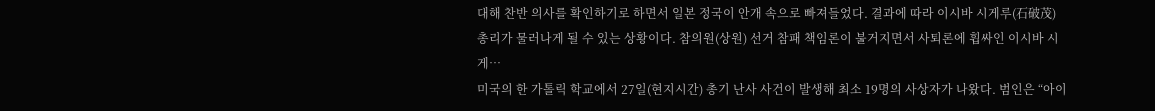대해 찬반 의사를 확인하기로 하면서 일본 정국이 안개 속으로 빠져들었다. 결과에 따라 이시바 시게루(石破茂) 총리가 물러나게 될 수 있는 상황이다. 참의원(상원) 선거 참패 책임론이 불거지면서 사퇴론에 휩싸인 이시바 시게…
미국의 한 가톨릭 학교에서 27일(현지시간) 총기 난사 사건이 발생해 최소 19명의 사상자가 나왔다. 범인은 “아이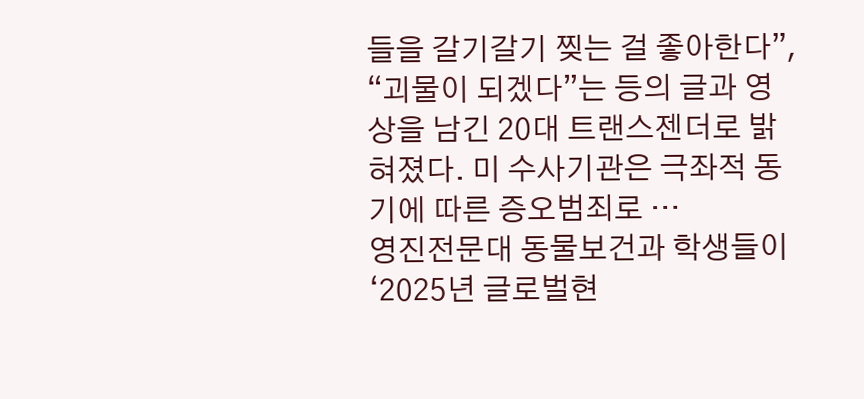들을 갈기갈기 찢는 걸 좋아한다”, “괴물이 되겠다”는 등의 글과 영상을 남긴 20대 트랜스젠더로 밝혀졌다. 미 수사기관은 극좌적 동기에 따른 증오범죄로 …
영진전문대 동물보건과 학생들이 ‘2025년 글로벌현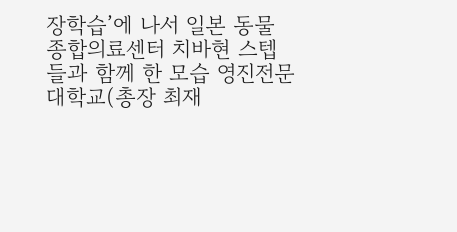장학습’에 나서 일본 동물종합의료센터 치바현 스텝들과 함께 한 모습 영진전문대학교(총장 최재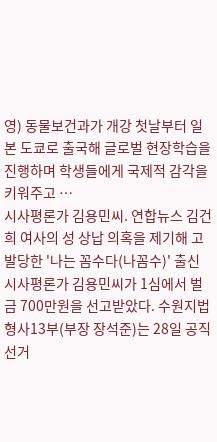영) 동물보건과가 개강 첫날부터 일본 도쿄로 출국해 글로벌 현장학습을 진행하며 학생들에게 국제적 감각을 키워주고 …
시사평론가 김용민씨. 연합뉴스 김건희 여사의 성 상납 의혹을 제기해 고발당한 '나는 꼼수다(나꼼수)' 출신 시사평론가 김용민씨가 1심에서 벌금 700만원을 선고받았다. 수원지법 형사13부(부장 장석준)는 28일 공직선거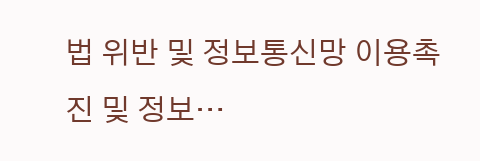법 위반 및 정보통신망 이용촉진 및 정보…